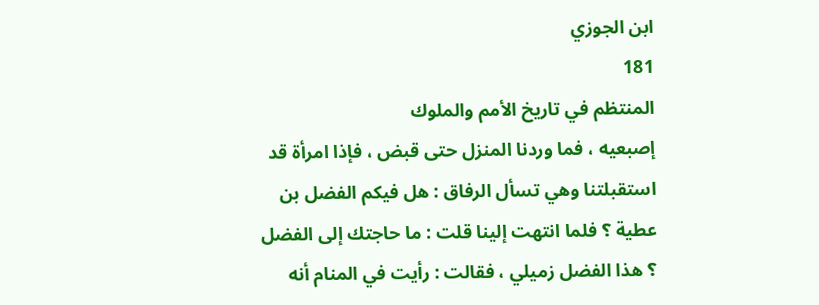ابن الجوزي
181
المنتظم في تاريخ الأمم والملوك
إصبعيه ، فما وردنا المنزل حتى قبض ، فإذا امرأة قد استقبلتنا وهي تسأل الرفاق : هل فيكم الفضل بن عطية ؟ فلما انتهت إلينا قلت : ما حاجتك إلى الفضل ؟ هذا الفضل زميلي ، فقالت : رأيت في المنام أنه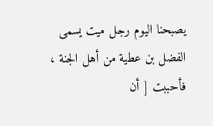يصبحنا اليوم رجل ميت يسمى الفضل بن عطية من أهل الجنة ، فأحببت [ أن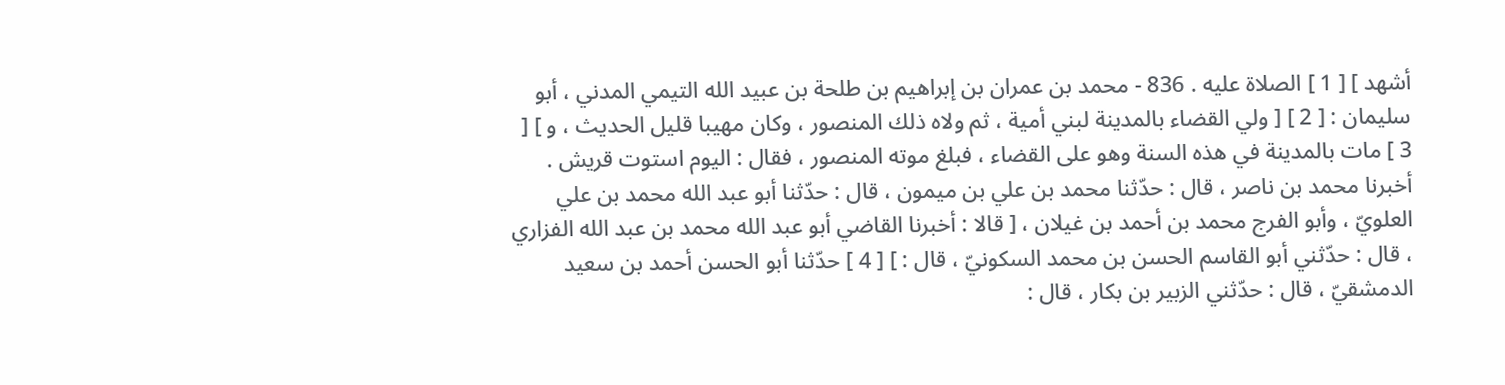أشهد ] [ 1 ] الصلاة عليه . 836 - محمد بن عمران بن إبراهيم بن طلحة بن عبيد الله التيمي المدني ، أبو سليمان : [ 2 ] [ ولي القضاء بالمدينة لبني أمية ، ثم ولاه ذلك المنصور ، وكان مهيبا قليل الحديث ، و ] [ 3 ] مات بالمدينة في هذه السنة وهو على القضاء ، فبلغ موته المنصور ، فقال : اليوم استوت قريش . أخبرنا محمد بن ناصر ، قال : حدّثنا محمد بن علي بن ميمون ، قال : حدّثنا أبو عبد الله محمد بن علي العلويّ ، وأبو الفرج محمد بن أحمد بن غيلان ، [ قالا : أخبرنا القاضي أبو عبد الله محمد بن عبد الله الفزاري ، قال : حدّثني أبو القاسم الحسن بن محمد السكونيّ ، قال : ] [ 4 ] حدّثنا أبو الحسن أحمد بن سعيد الدمشقيّ ، قال : حدّثني الزبير بن بكار ، قال :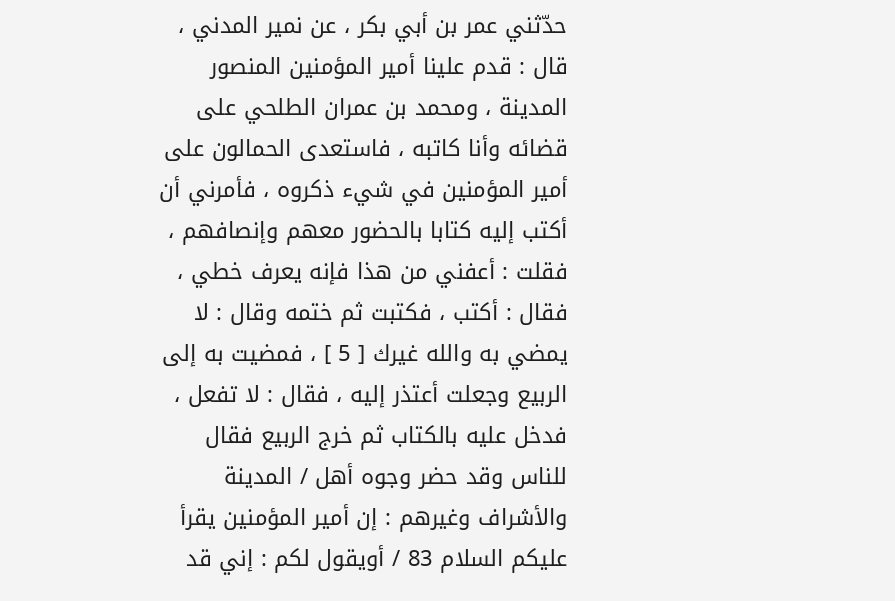حدّثني عمر بن أبي بكر ، عن نمير المدني ، قال : قدم علينا أمير المؤمنين المنصور المدينة ، ومحمد بن عمران الطلحي على قضائه وأنا كاتبه ، فاستعدى الحمالون على أمير المؤمنين في شيء ذكروه ، فأمرني أن أكتب إليه كتابا بالحضور معهم وإنصافهم ، فقلت : أعفني من هذا فإنه يعرف خطي ، فقال : أكتب ، فكتبت ثم ختمه وقال : لا يمضي به والله غيرك [ 5 ] ، فمضيت به إلى الربيع وجعلت أعتذر إليه ، فقال : لا تفعل ، فدخل عليه بالكتاب ثم خرج الربيع فقال للناس وقد حضر وجوه أهل / المدينة والأشراف وغيرهم : إن أمير المؤمنين يقرأ عليكم السلام 83 / أويقول لكم : إني قد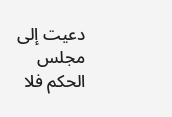دعيت إلى مجلس الحكم فلا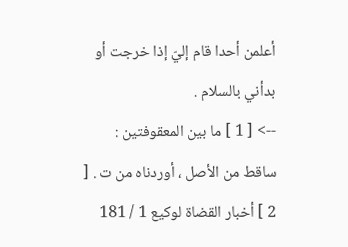أعلمن أحدا قام إليّ إذا خرجت أو بدأني بالسلام .
--> [ 1 ] ما بين المعقوفتين : ساقط من الأصل ، أوردناه من ت . [ 2 ] أخبار القضاة لوكيع 1 / 181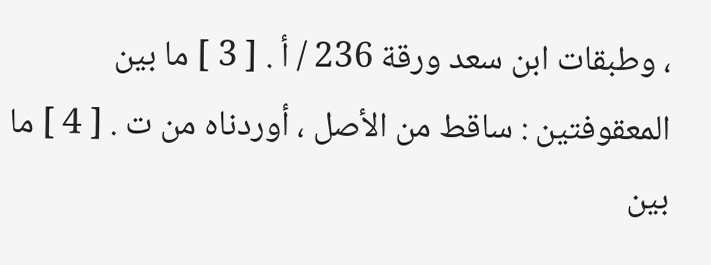، وطبقات ابن سعد ورقة 236 / أ . [ 3 ] ما بين المعقوفتين : ساقط من الأصل ، أوردناه من ت . [ 4 ] ما بين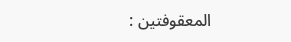المعقوفتين :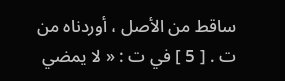ساقط من الأصل ، أوردناه من ت . [ 5 ] في ت : « لا يمضي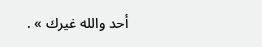أحد والله غيرك » .